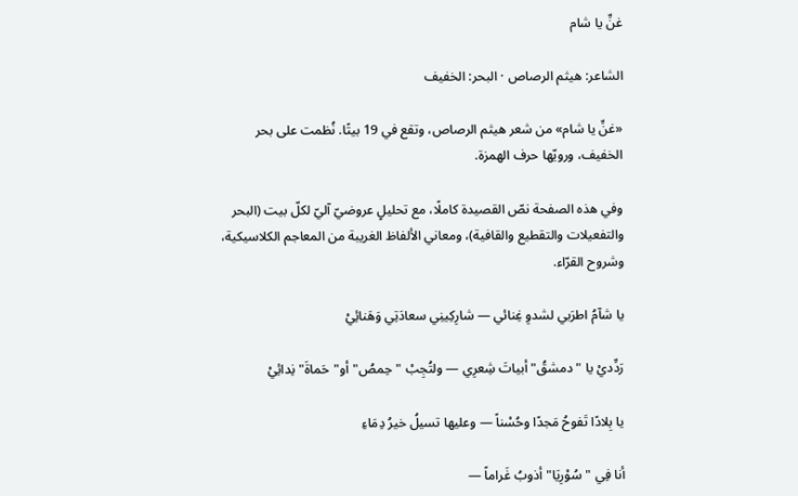غنِّ يا شام

الشاعر: هيثم الرصاص · البحر: الخفيف

«غنِّ يا شام» من شعر هيثم الرصاص، وتقع في 19 بيتًا. نُظمت على بحر الخفيف، ورويّها حرف الهمزة.

وفي هذه الصفحة نصّ القصيدة كاملًا، مع تحليلٍ عروضيّ آليّ لكلّ بيت (البحر والتفعيلات والتقطيع والقافية)، ومعاني الألفاظ الغريبة من المعاجم الكلاسيكية، وشروح القرّاء.

يا شآمُ اطرَبي لشدوِ غِنائي — شارِكِينِي سعادَتِي وَهَنائِيْ

رَدِّديْ يا "دمشقُ" أبياتَ شِعرِي — ولتُجِبْ "حِمصُ"أو"حَماةَ" نِدائِيْ

يا بِلادًا تَفوحُ مَجدًا وحُسْناً — وعليها تسيلُ خيرُ دِمَاءِ

أنا فِي "سُوْرِيَا" أذوبُ غَراماً —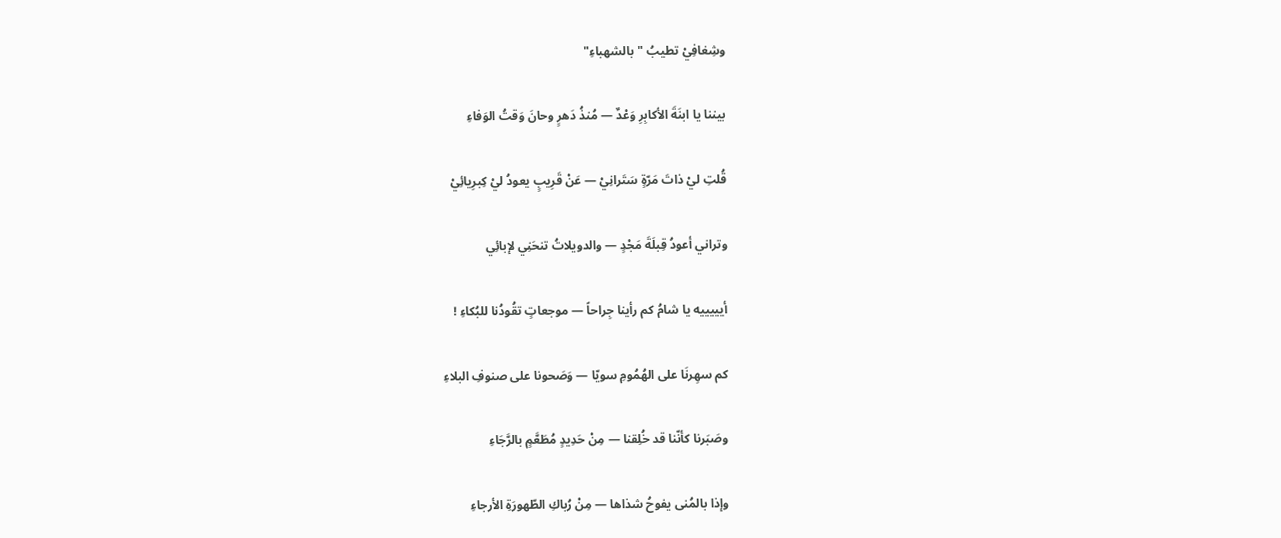وشِغافِيْ تطيبُ "بالشهباءِ"

بيننا يا ابنَةَ الأكابِرِ وَعْدٌ — مُنذُ دَهرٍ وحانَ وَقتُ الوَفاءِ

قُلتِ ليْ ذاتَ مَرّةٍ سَتَرانِيْ — عَنْ قَرِيبٍ يعودُ ليْ كِبرِيائِيْ

وتراني أعودُ قِبلَةَ مَجْدٍ — والدويلاتُ تنحَنِي لإبائِي

أيييييه يا شامُ كم رأينا جِراحاً — موجعاتٍ تقُودُنا للبُكاءِ !

كم سهِرنَا على الهُمُومِ سويّا — وَصَحونا على صنوفِ البلاءِ

وصَبَرنا كأنّنا قد خُلِقنا — مِنْ حَدِيدٍ مُطَعَّمٍ بالرَّجَاءِ

وإذا بالمُنى يفوحُ شذاها — مِنْ رُباكِ الطّهورَةِ الأرجاءِ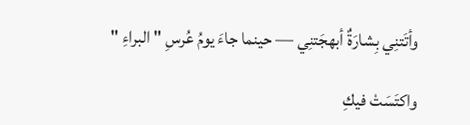وأتَتنِي بِشارَةٌ أبهجَتنِي — حينما جاءَ يومُ عُرسِ " البراءِ "

واكتَسَتْ فيكِ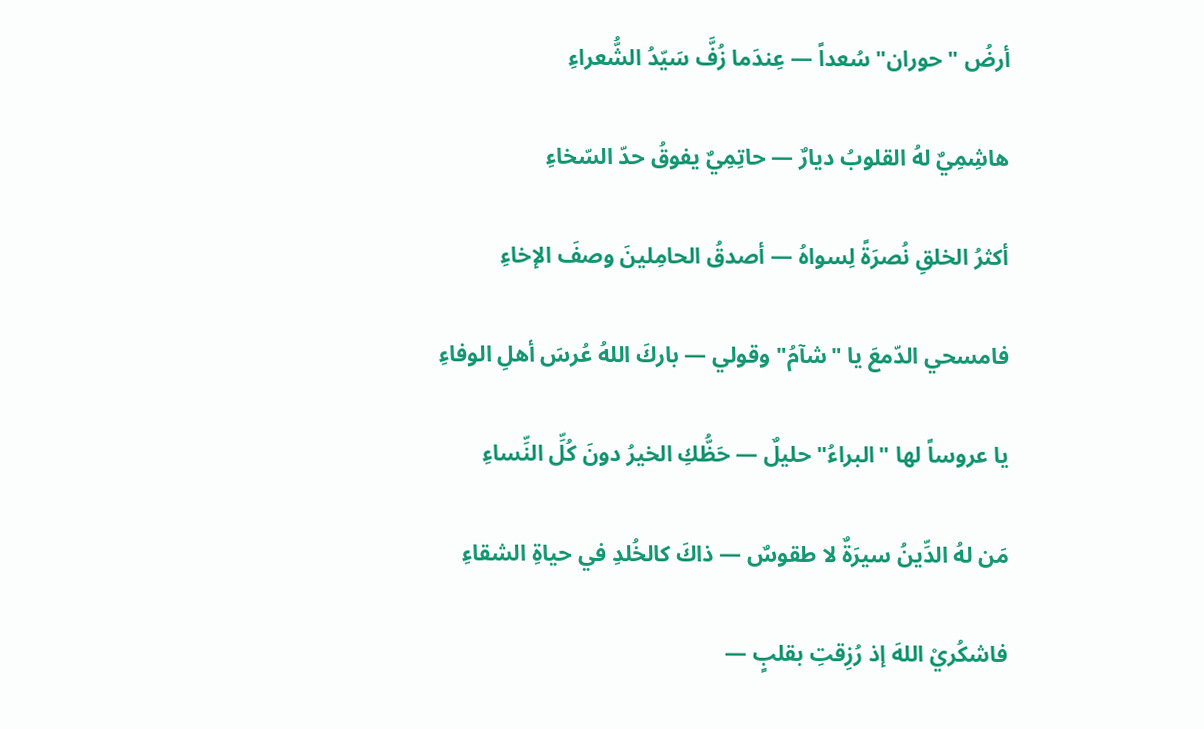أرضُ "حوران" سُعداً — عِندَما زُفَّ سَيّدُ الشُّعراءِ

هاشِمِيٌ لهُ القلوبُ ديارٌ — حاتِمِيٌ يفوقُ حدّ السّخاءِ

أكثرُ الخلقِ نُصرَةً لِسواهُ — أصدقُ الحامِلينَ وصفَ الإخاءِ

فامسحي الدّمعَ يا "شآمُ" وقولي — باركَ اللهُ عُرسَ أهلِ الوفاءِ

يا عروساً لها "البراءُ" حليلٌ — حَظُّكِ الخيرُ دونَ كُلِّ النِّساءِ

مَن لهُ الدِّينُ سيرَةٌ لا طقوسٌ — ذاكَ كالخُلدِ في حياةِ الشقاءِ

فاشكُريْ اللهَ إذ رُزِقتِ بقلبٍ —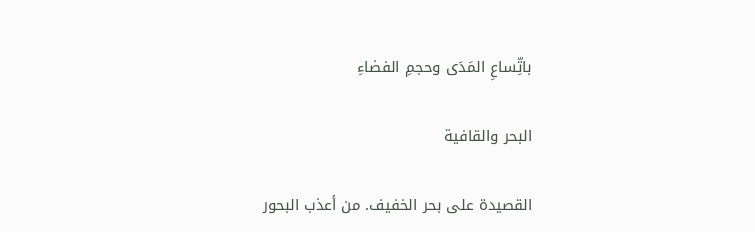باتِّساعِ المَدَى وحجمِ الفضاءِ

البحر والقافية

القصيدة على بحر الخفيف. من أعذب البحور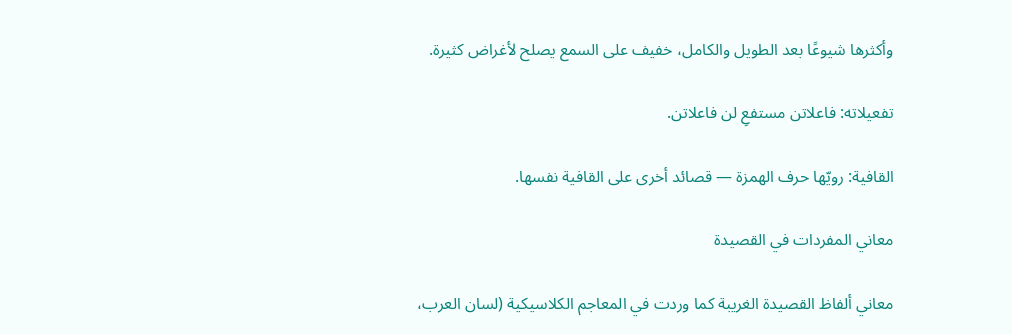وأكثرها شيوعًا بعد الطويل والكامل، خفيف على السمع يصلح لأغراض كثيرة.

تفعيلاته: فاعلاتن مستفعِ لن فاعلاتن.

القافية: رويّها حرف الهمزة — قصائد أخرى على القافية نفسها.

معاني المفردات في القصيدة

معاني ألفاظ القصيدة الغريبة كما وردت في المعاجم الكلاسيكية (لسان العرب،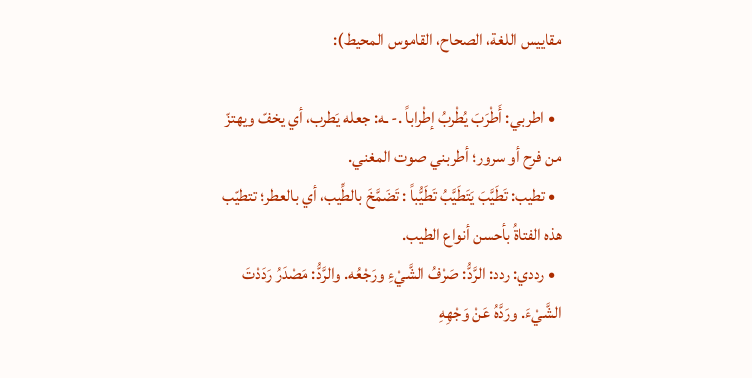مقاييس اللغة، الصحاح، القاموس المحيط):

  • اطربي: أَطْرَبَ يُطْربُ إطْراباً .- ـه: جعله يَطرب، أي يخفّ ويهتزّ من فرح أو سرور؛ أطربني صوت المغني.
  • تطيب: تَطَيَّبَ يَتَطَيَّبُ تَطَيُّباً : تَضَمَّخَ بالطِّيب، أي بالعطر؛ تتطيّب هذه الفتاةُ بأحسن أنواع الطيب.
  • رددي: ردد: الرَّدُّ: صَرْفُ الشَّيْءِ ورَجْعُه. والرَّدُّ: مَصْدَرُ رَدَدْتَ الشَّيْءَ. ورَدَّهُ عَنْ وَجْهِهِ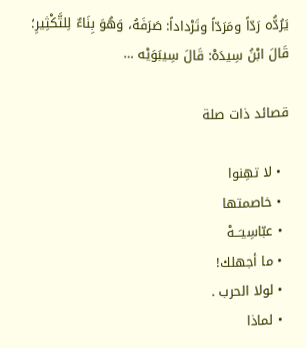يَرُدُّه رَدّاً ومَرَدّاً وتَرْداداً: صَرَفَهُ، وَهُوَ بِنَاءٌ لِلتَّكْثِيرِ؛ قَالَ ابْنُ سِيدَهْ: قَالَ سِيبَوَيْه …

قصائد ذات صلة

  • لا تهِنوا
  • خاصمتها
  • عبّاسِيـَــهْ
  • ما أجهلك!
  • لولا الحرب .
  • لماذا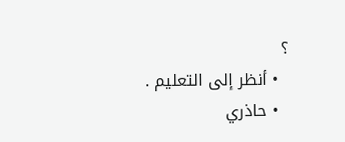؟
  • أنظر إلى التعليم .
  • حاذري